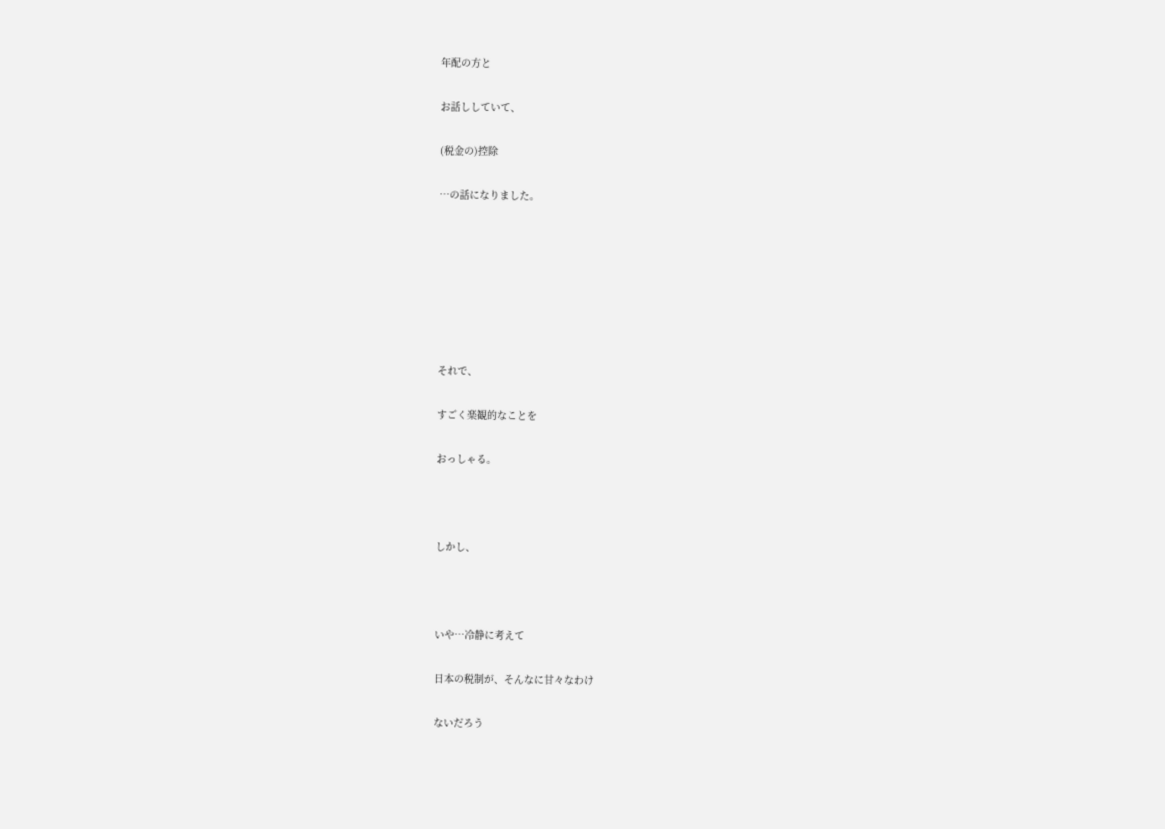年配の方と

お話ししていて、

(税金の)控除

…の話になりました。







それで、

すごく楽観的なことを

おっしゃる。



しかし、



いや…冷静に考えて

日本の税制が、そんなに甘々なわけ

ないだろう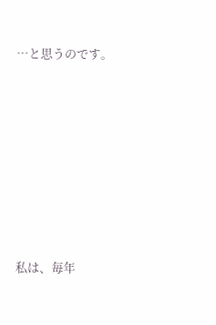…と思うのです。







私は、毎年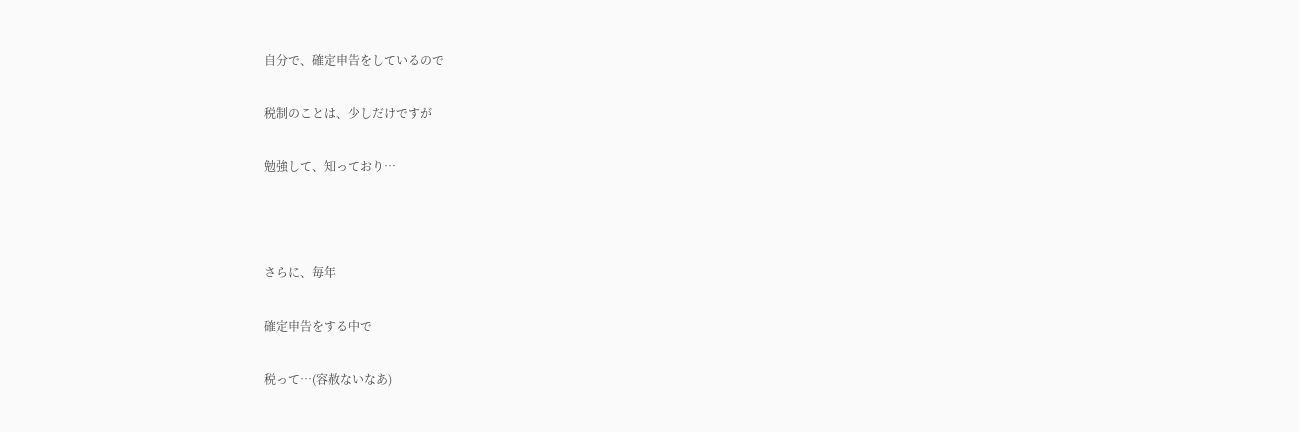自分で、確定申告をしているので

税制のことは、少しだけですが

勉強して、知っており…



さらに、毎年

確定申告をする中で

税って…(容赦ないなあ)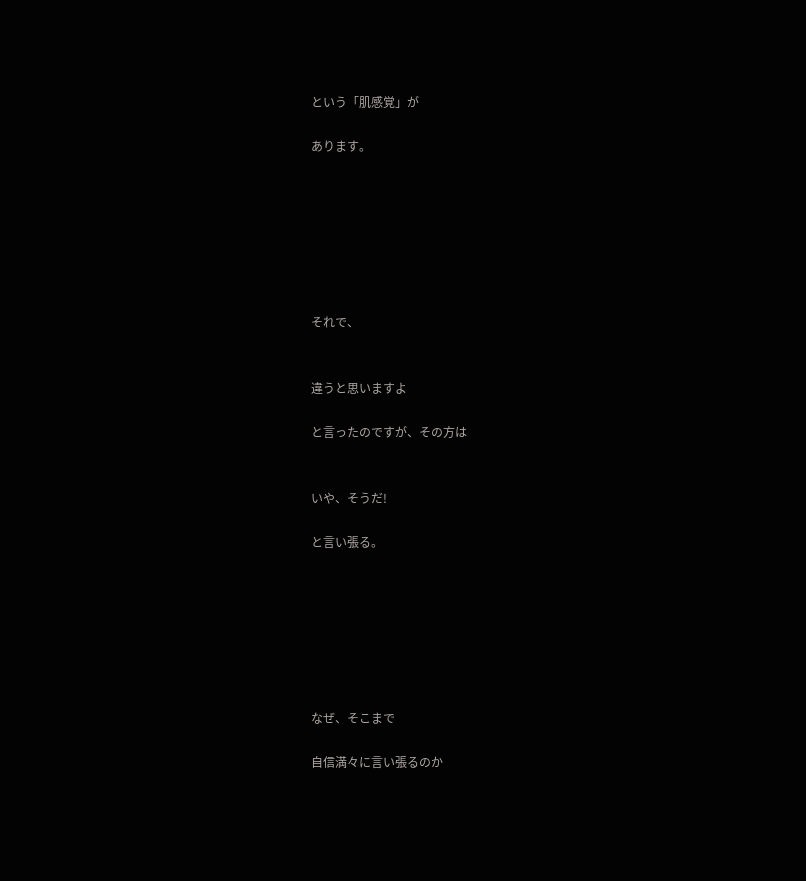という「肌感覚」が

あります。







それで、


違うと思いますよ

と言ったのですが、その方は


いや、そうだ!

と言い張る。







なぜ、そこまで

自信満々に言い張るのか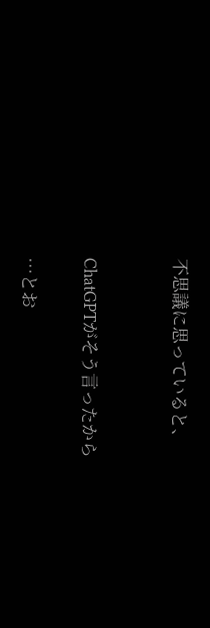不思議に思っていると、


ChatGPTがそう言ったから

…とお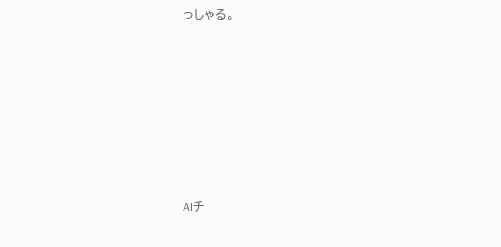っしゃる。







AIチ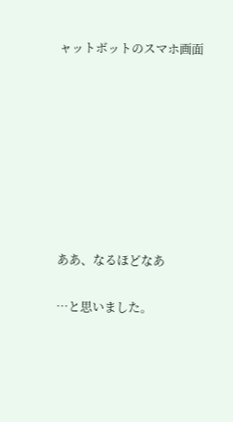ャットボットのスマホ画面








ああ、なるほどなあ

…と思いました。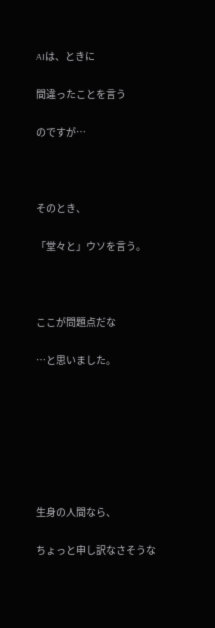AIは、ときに

間違ったことを言う

のですが…



そのとき、

「堂々と」ウソを言う。



ここが問題点だな

…と思いました。







生身の人間なら、

ちょっと申し訳なさそうな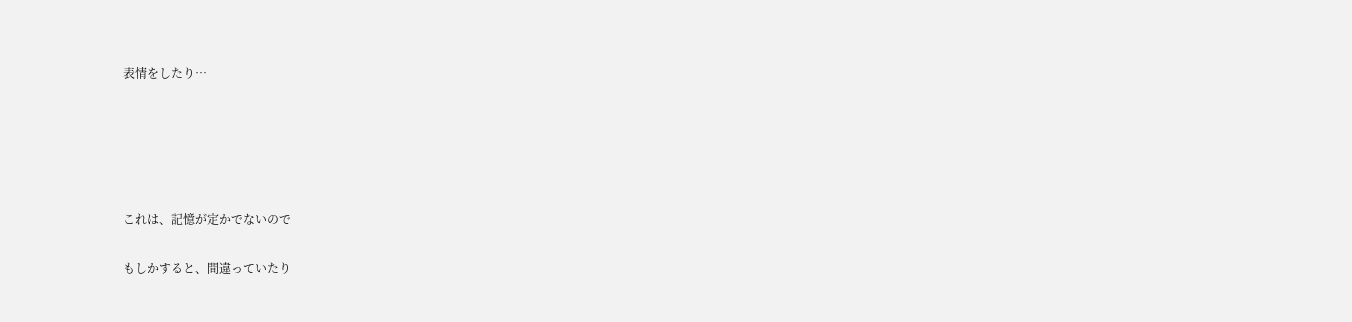表情をしたり…





これは、記憶が定かでないので

もしかすると、間違っていたり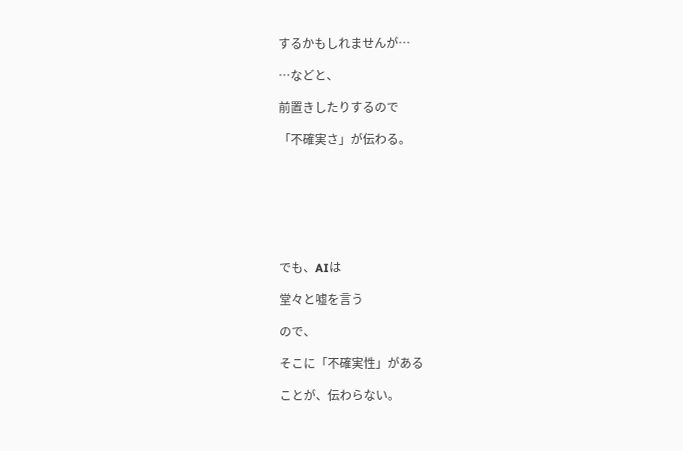するかもしれませんが…

…などと、

前置きしたりするので

「不確実さ」が伝わる。







でも、AIは

堂々と嘘を言う

ので、

そこに「不確実性」がある

ことが、伝わらない。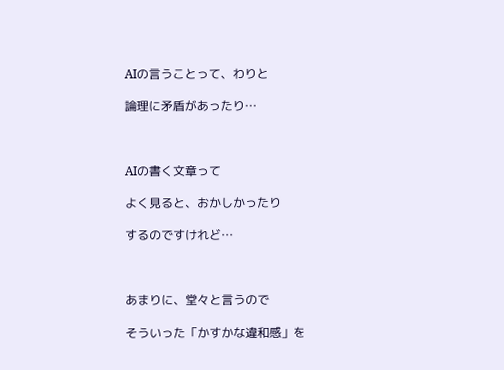AIの言うことって、わりと

論理に矛盾があったり…



AIの書く文章って

よく見ると、おかしかったり

するのですけれど…



あまりに、堂々と言うので

そういった「かすかな違和感」を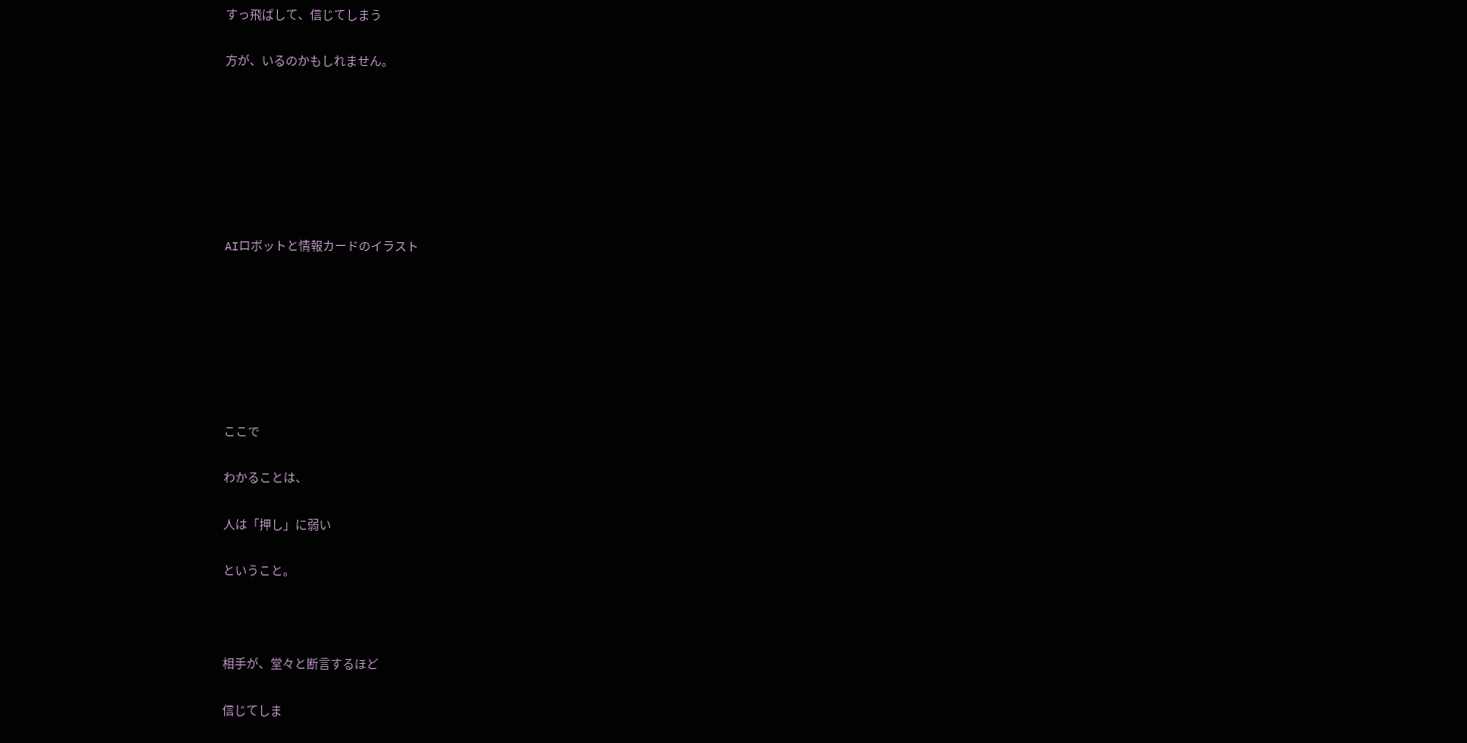すっ飛ばして、信じてしまう

方が、いるのかもしれません。







AIロボットと情報カードのイラスト







ここで

わかることは、

人は「押し」に弱い

ということ。



相手が、堂々と断言するほど

信じてしま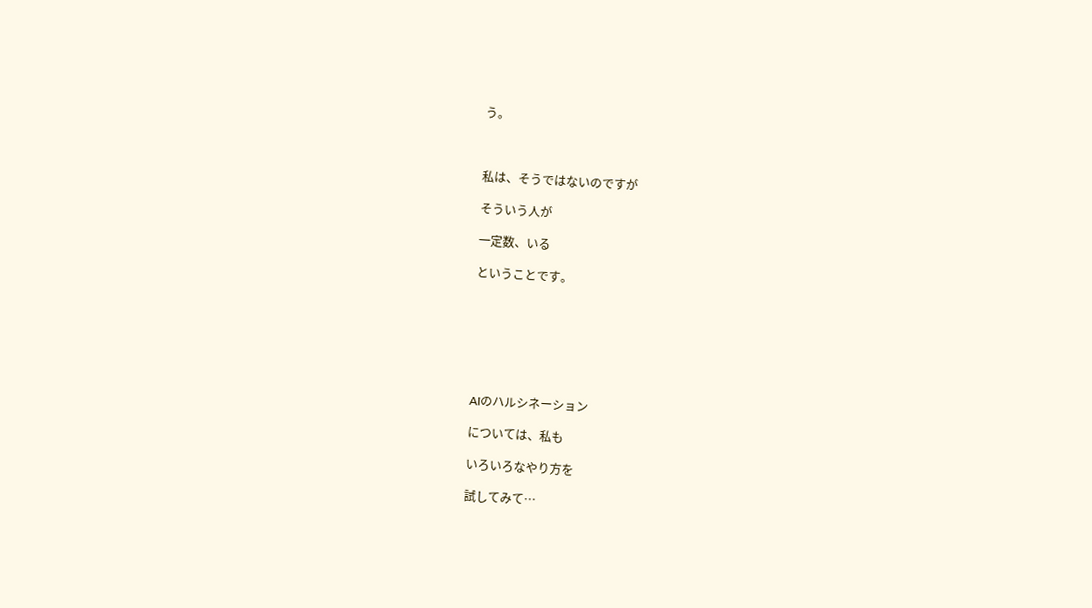う。



私は、そうではないのですが

そういう人が

一定数、いる

ということです。







AIのハルシネーション

については、私も

いろいろなやり方を

試してみて…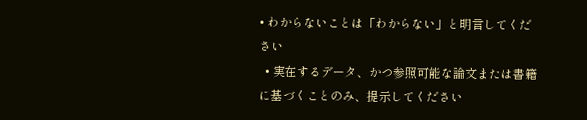• わからないことは「わからない」と明言してください
  • 実在するデータ、かつ参照可能な論文または書籍に基づくことのみ、提示してください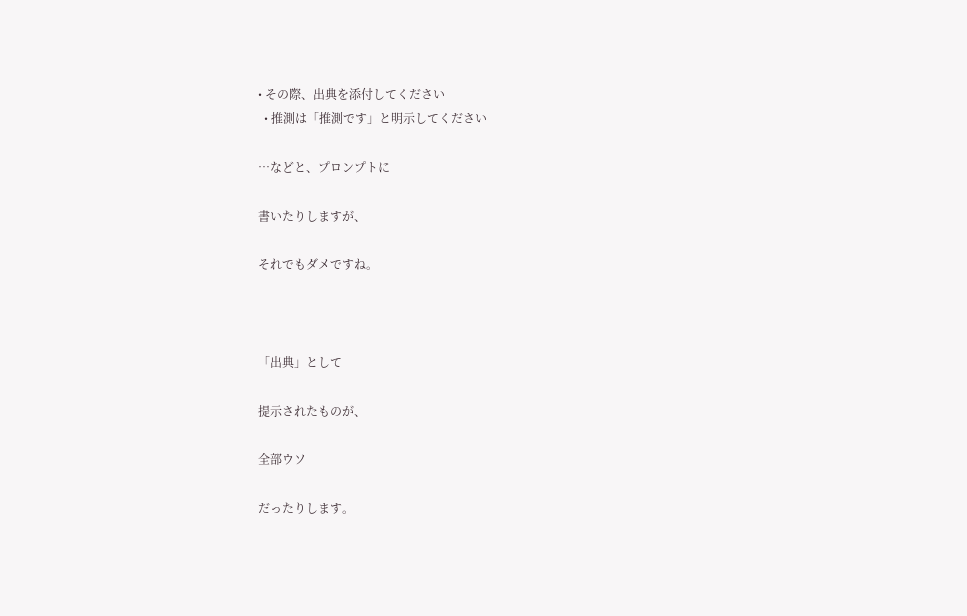• その際、出典を添付してください
  • 推測は「推測です」と明示してください

…などと、プロンプトに

書いたりしますが、

それでもダメですね。



「出典」として

提示されたものが、

全部ウソ

だったりします。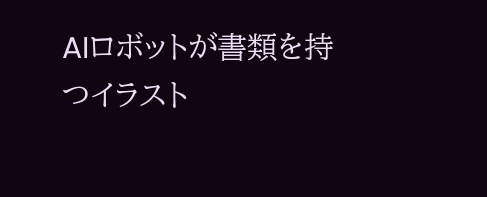AIロボットが書類を持つイラスト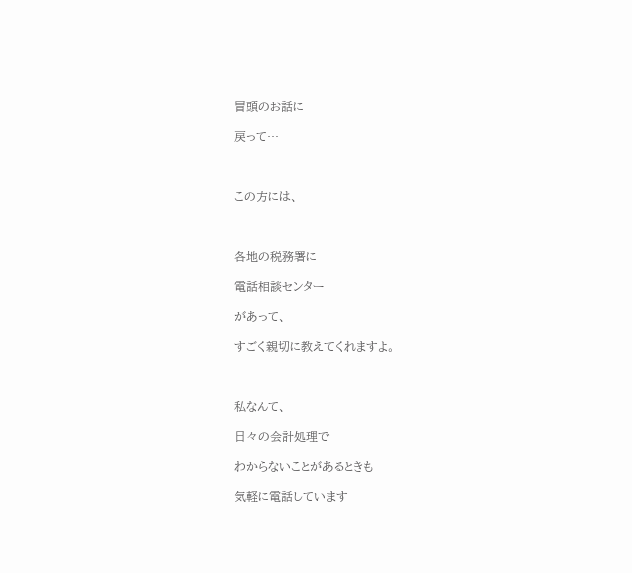冒頭のお話に

戻って…



この方には、



各地の税務署に

電話相談センター

があって、

すごく親切に教えてくれますよ。



私なんて、

日々の会計処理で

わからないことがあるときも

気軽に電話しています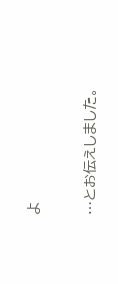よ

…とお伝えしました。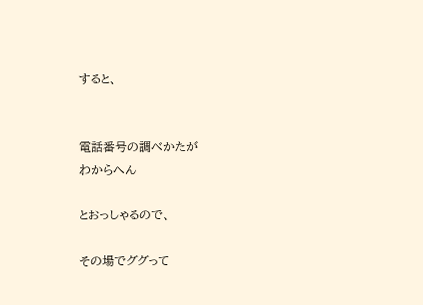すると、


電話番号の調べかたが
わからへん

とおっしゃるので、

その場でググって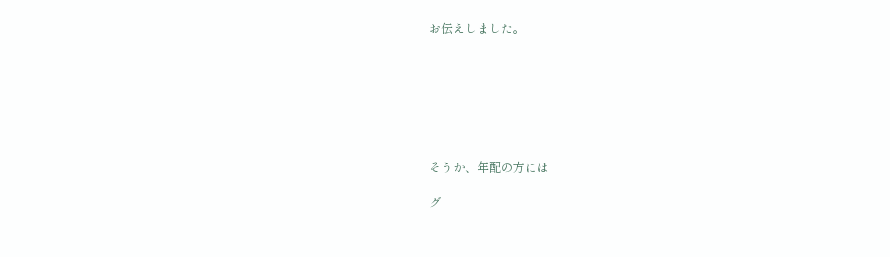お伝えしました。







そうか、年配の方には

グ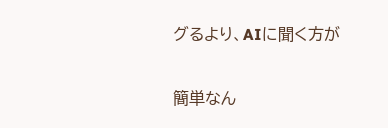グるより、AIに聞く方が

簡単なん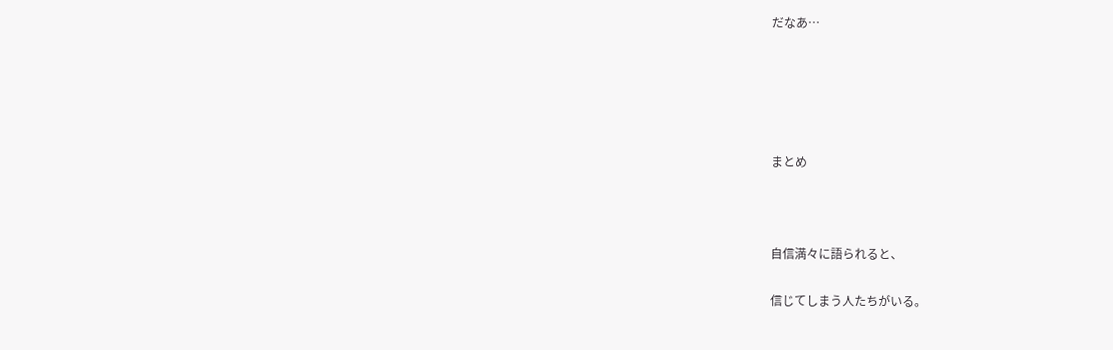だなあ…





まとめ



自信満々に語られると、

信じてしまう人たちがいる。